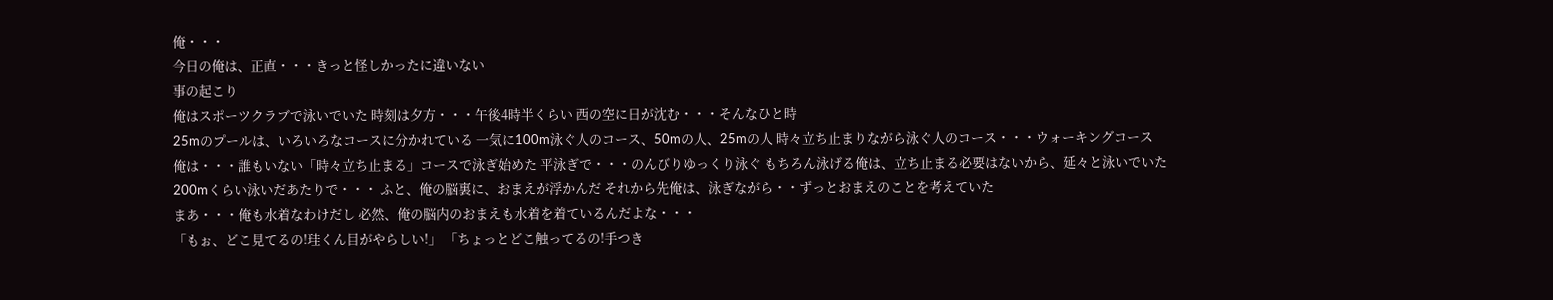俺・・・
今日の俺は、正直・・・きっと怪しかったに違いない
事の起こり
俺はスポーツクラブで泳いでいた 時刻は夕方・・・午後4時半くらい 西の空に日が沈む・・・そんなひと時
25mのプールは、いろいろなコースに分かれている 一気に100m泳ぐ人のコース、50mの人、25mの人 時々立ち止まりながら泳ぐ人のコース・・・ウォーキングコース
俺は・・・誰もいない「時々立ち止まる」コースで泳ぎ始めた 平泳ぎで・・・のんびりゆっくり泳ぐ もちろん泳げる俺は、立ち止まる必要はないから、延々と泳いでいた
200mくらい泳いだあたりで・・・ ふと、俺の脳裏に、おまえが浮かんだ それから先俺は、泳ぎながら・・ずっとおまえのことを考えていた
まあ・・・俺も水着なわけだし 必然、俺の脳内のおまえも水着を着ているんだよな・・・
「もぉ、どこ見てるの!珪くん目がやらしい!」 「ちょっとどこ触ってるの!手つき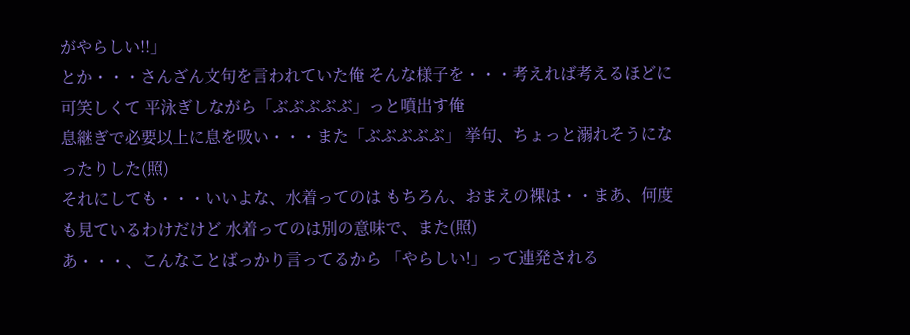がやらしい!!」
とか・・・さんざん文句を言われていた俺 そんな様子を・・・考えれば考えるほどに可笑しくて 平泳ぎしながら「ぶぶぶぶぶ」っと噴出す俺
息継ぎで必要以上に息を吸い・・・また「ぶぶぶぶぶ」 挙句、ちょっと溺れそうになったりした(照)
それにしても・・・いいよな、水着ってのは もちろん、おまえの裸は・・まあ、何度も見ているわけだけど 水着ってのは別の意味で、また(照)
あ・・・、こんなことばっかり言ってるから 「やらしい!」って連発される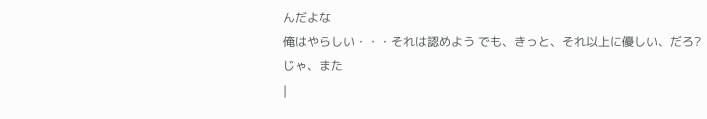んだよな
俺はやらしい・・・それは認めよう でも、きっと、それ以上に優しい、だろ?
じゃ、また
|